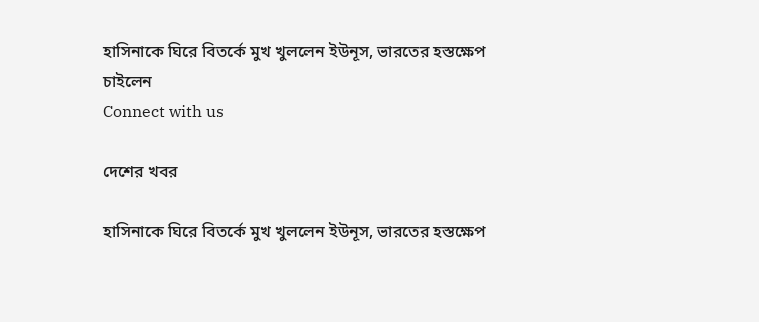হাসিনাকে ঘিরে বিতর্কে মুখ খুললেন ইউনূস, ভারতের হস্তক্ষেপ চাইলেন
Connect with us

দেশের খবর

হাসিনাকে ঘিরে বিতর্কে মুখ খুললেন ইউনূস, ভারতের হস্তক্ষেপ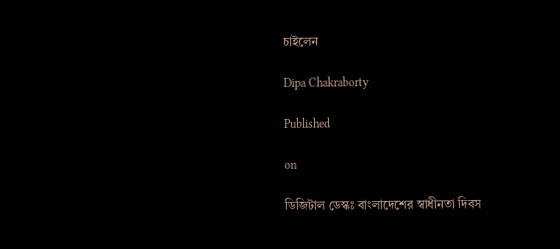চাইলেন

Dipa Chakraborty

Published

on

ডিজিটাল ডেস্কঃ বাংলাদেশের স্বাধীনতা দিবস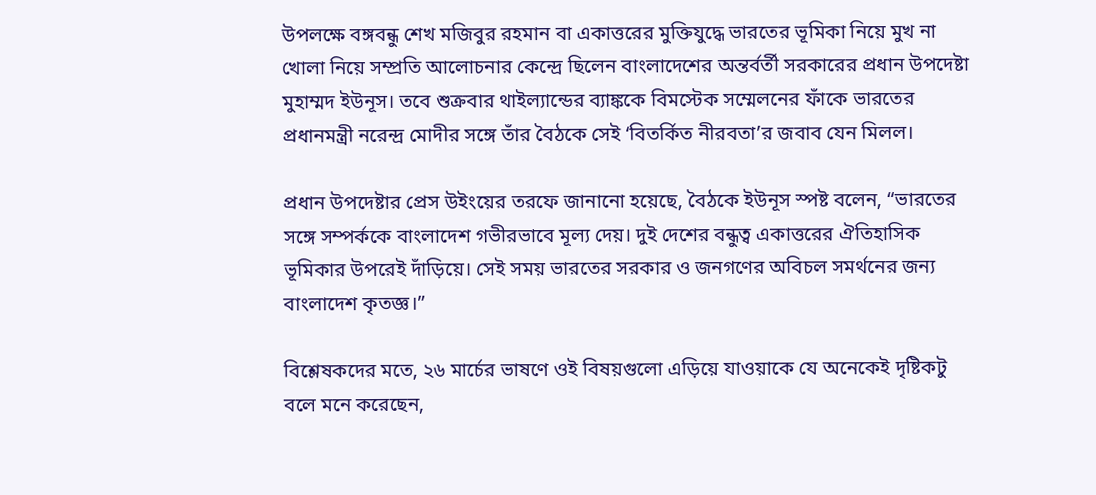উপলক্ষে বঙ্গবন্ধু শেখ মজিবুর রহমান বা একাত্তরের মুক্তিযুদ্ধে ভারতের ভূমিকা নিয়ে মুখ না খোলা নিয়ে সম্প্রতি আলোচনার কেন্দ্রে ছিলেন বাংলাদেশের অন্তর্বর্তী সরকারের প্রধান উপদেষ্টা মুহাম্মদ ইউনূস। তবে শুক্রবার থাইল্যান্ডের ব্যাঙ্ককে বিমস্টেক সম্মেলনের ফাঁকে ভারতের প্রধানমন্ত্রী নরেন্দ্র মোদীর সঙ্গে তাঁর বৈঠকে সেই ‘বিতর্কিত নীরবতা’র জবাব যেন মিলল।

প্রধান উপদেষ্টার প্রেস উইংয়ের তরফে জানানো হয়েছে, বৈঠকে ইউনূস স্পষ্ট বলেন, “ভারতের সঙ্গে সম্পর্ককে বাংলাদেশ গভীরভাবে মূল্য দেয়। দুই দেশের বন্ধুত্ব একাত্তরের ঐতিহাসিক ভূমিকার উপরেই দাঁড়িয়ে। সেই সময় ভারতের সরকার ও জনগণের অবিচল সমর্থনের জন্য বাংলাদেশ কৃতজ্ঞ।”

বিশ্লেষকদের মতে, ২৬ মার্চের ভাষণে ওই বিষয়গুলো এড়িয়ে যাওয়াকে যে অনেকেই দৃষ্টিকটু বলে মনে করেছেন,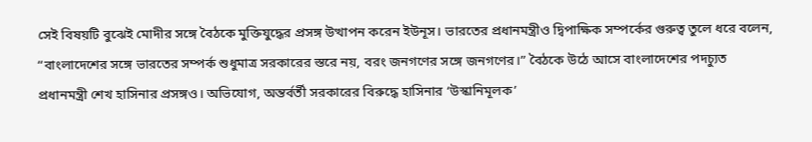সেই বিষয়টি বুঝেই মোদীর সঙ্গে বৈঠকে মুক্তিযুদ্ধের প্রসঙ্গ উত্থাপন করেন ইউনূস। ভারতের প্রধানমন্ত্রীও দ্বিপাক্ষিক সম্পর্কের গুরুত্ব তুলে ধরে বলেন, “বাংলাদেশের সঙ্গে ভারতের সম্পর্ক শুধুমাত্র সরকারের স্তরে নয়, বরং জনগণের সঙ্গে জনগণের।” বৈঠকে উঠে আসে বাংলাদেশের পদচ্যুত প্রধানমন্ত্রী শেখ হাসিনার প্রসঙ্গও। অভিযোগ, অন্তর্বর্তী সরকারের বিরুদ্ধে হাসিনার ‘উস্কানিমূলক’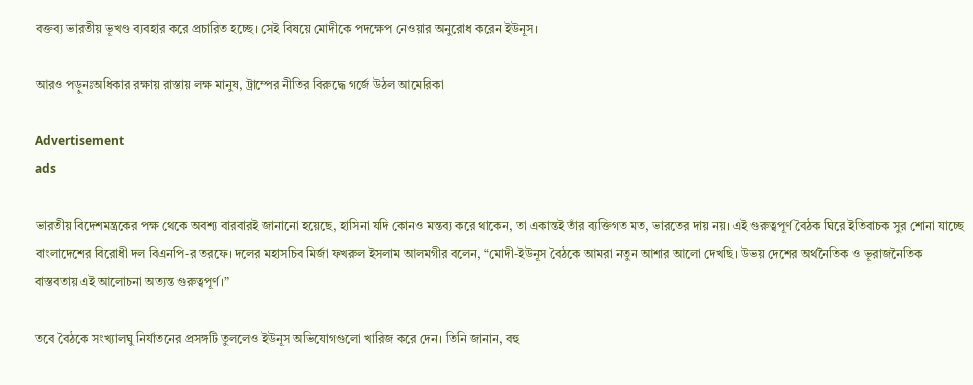বক্তব্য ভারতীয় ভূখণ্ড ব্যবহার করে প্রচারিত হচ্ছে। সেই বিষয়ে মোদীকে পদক্ষেপ নেওয়ার অনুরোধ করেন ইউনূস।

আরও পড়ুনঃঅধিকার রক্ষায় রাস্তায় লক্ষ মানুষ, ট্রাম্পের নীতির বিরুদ্ধে গর্জে উঠল আমেরিকা

Advertisement
ads

ভারতীয় বিদেশমন্ত্রকের পক্ষ থেকে অবশ্য বারবারই জানানো হয়েছে, হাসিনা যদি কোনও মন্তব্য করে থাকেন, তা একান্তই তাঁর ব্যক্তিগত মত, ভারতের দায় নয়। এই গুরুত্বপূর্ণ বৈঠক ঘিরে ইতিবাচক সুর শোনা যাচ্ছে বাংলাদেশের বিরোধী দল বিএনপি-র তরফে। দলের মহাসচিব মির্জা ফখরুল ইসলাম আলমগীর বলেন, “মোদী-ইউনূস বৈঠকে আমরা নতুন আশার আলো দেখছি। উভয় দেশের অর্থনৈতিক ও ভূরাজনৈতিক বাস্তবতায় এই আলোচনা অত্যন্ত গুরুত্বপূর্ণ।”

তবে বৈঠকে সংখ্যালঘু নির্যাতনের প্রসঙ্গটি তুললেও ইউনূস অভিযোগগুলো খারিজ করে দেন। তিনি জানান, বহু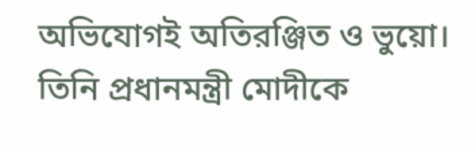অভিযোগই অতিরঞ্জিত ও ভুয়ো। তিনি প্রধানমন্ত্রী মোদীকে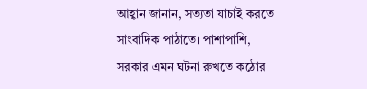আহ্বান জানান, সত্যতা যাচাই করতে সাংবাদিক পাঠাতে। পাশাপাশি, সরকার এমন ঘটনা রুখতে কঠোর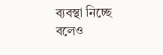ব্যবস্থা নিচ্ছে বলেও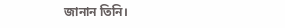জানান তিনি।